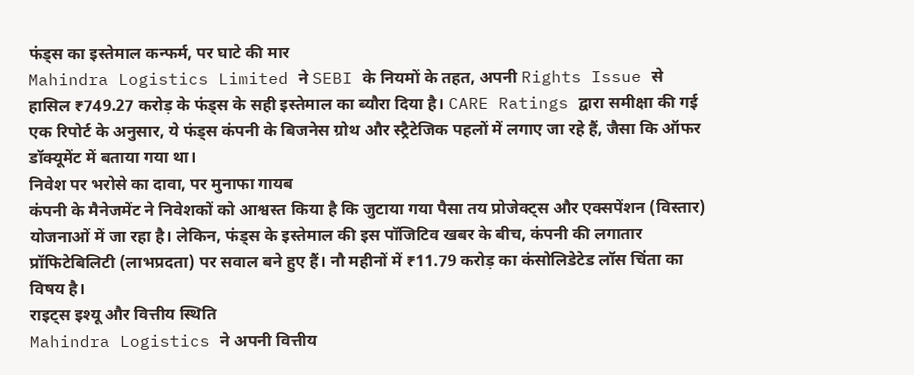फंड्स का इस्तेमाल कन्फर्म, पर घाटे की मार
Mahindra Logistics Limited ने SEBI के नियमों के तहत, अपनी Rights Issue से हासिल ₹749.27 करोड़ के फंड्स के सही इस्तेमाल का ब्यौरा दिया है। CARE Ratings द्वारा समीक्षा की गई एक रिपोर्ट के अनुसार, ये फंड्स कंपनी के बिजनेस ग्रोथ और स्ट्रैटेजिक पहलों में लगाए जा रहे हैं, जैसा कि ऑफर डॉक्यूमेंट में बताया गया था।
निवेश पर भरोसे का दावा, पर मुनाफा गायब
कंपनी के मैनेजमेंट ने निवेशकों को आश्वस्त किया है कि जुटाया गया पैसा तय प्रोजेक्ट्स और एक्सपेंशन (विस्तार) योजनाओं में जा रहा है। लेकिन, फंड्स के इस्तेमाल की इस पॉजिटिव खबर के बीच, कंपनी की लगातार प्रॉफिटेबिलिटी (लाभप्रदता) पर सवाल बने हुए हैं। नौ महीनों में ₹11.79 करोड़ का कंसोलिडेटेड लॉस चिंता का विषय है।
राइट्स इश्यू और वित्तीय स्थिति
Mahindra Logistics ने अपनी वित्तीय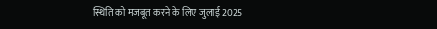स्थिति को मजबूत करने के लिए जुलाई 2025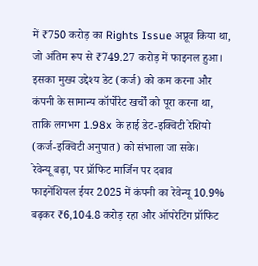में ₹750 करोड़ का Rights Issue अप्रूव किया था, जो अंतिम रूप से ₹749.27 करोड़ में फाइनल हुआ। इसका मुख्य उद्देश्य डेट (कर्ज) को कम करना और कंपनी के सामान्य कॉर्पोरेट खर्चों को पूरा करना था, ताकि लगभग 1.98x के हाई डेट-इक्विटी रेशियो (कर्ज-इक्विटी अनुपात) को संभाला जा सके।
रेवेन्यू बढ़ा, पर प्रॉफिट मार्जिन पर दबाव
फाइनेंशियल ईयर 2025 में कंपनी का रेवेन्यू 10.9% बढ़कर ₹6,104.8 करोड़ रहा और ऑपरेटिंग प्रॉफिट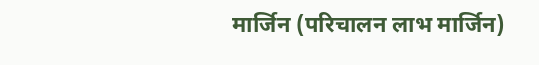मार्जिन (परिचालन लाभ मार्जिन)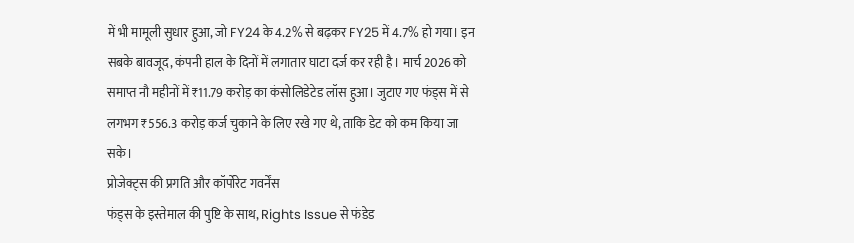में भी मामूली सुधार हुआ, जो FY24 के 4.2% से बढ़कर FY25 में 4.7% हो गया। इन सबके बावजूद, कंपनी हाल के दिनों में लगातार घाटा दर्ज कर रही है। मार्च 2026 को समाप्त नौ महीनों में ₹11.79 करोड़ का कंसोलिडेटेड लॉस हुआ। जुटाए गए फंड्स में से लगभग ₹556.3 करोड़ कर्ज चुकाने के लिए रखे गए थे, ताकि डेट को कम किया जा सके।
प्रोजेक्ट्स की प्रगति और कॉर्पोरेट गवर्नेंस
फंड्स के इस्तेमाल की पुष्टि के साथ, Rights Issue से फंडेड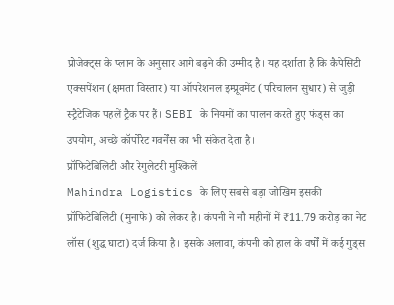प्रोजेक्ट्स के प्लान के अनुसार आगे बढ़ने की उम्मीद है। यह दर्शाता है कि कैपेसिटी एक्सपेंशन (क्षमता विस्तार) या ऑपरेशनल इम्प्रूवमेंट (परिचालन सुधार) से जुड़ी स्ट्रैटेजिक पहलें ट्रैक पर हैं। SEBI के नियमों का पालन करते हुए फंड्स का उपयोग, अच्छे कॉर्पोरेट गवर्नेंस का भी संकेत देता है।
प्रॉफिटेबिलिटी और रेगुलेटरी मुश्किलें
Mahindra Logistics के लिए सबसे बड़ा जोखिम इसकी प्रॉफिटेबिलिटी (मुनाफे) को लेकर है। कंपनी ने नौ महीनों में ₹11.79 करोड़ का नेट लॉस (शुद्ध घाटा) दर्ज किया है। इसके अलावा, कंपनी को हाल के वर्षों में कई गुड्स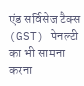एंड सर्विसेज टैक्स (GST) पेनल्टी का भी सामना करना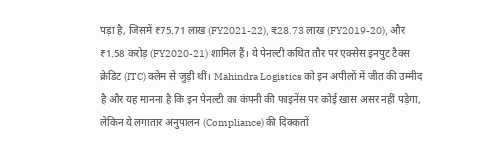पड़ा है, जिसमें ₹75.71 लाख (FY2021-22), ₹28.73 लाख (FY2019-20), और ₹1.58 करोड़ (FY2020-21) शामिल हैं। ये पेनल्टी कथित तौर पर एक्सेस इनपुट टैक्स क्रेडिट (ITC) क्लेम से जुड़ी थीं। Mahindra Logistics को इन अपीलों में जीत की उम्मीद है और यह मानना है कि इन पेनल्टी का कंपनी की फाइनेंस पर कोई खास असर नहीं पड़ेगा, लेकिन ये लगातार अनुपालन (Compliance) की दिक्कतों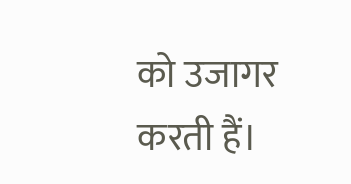को उजागर करती हैं।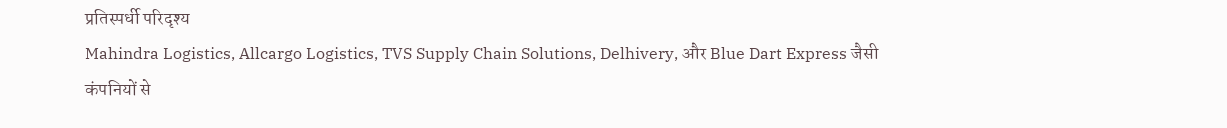प्रतिस्पर्धी परिदृश्य
Mahindra Logistics, Allcargo Logistics, TVS Supply Chain Solutions, Delhivery, और Blue Dart Express जैसी कंपनियों से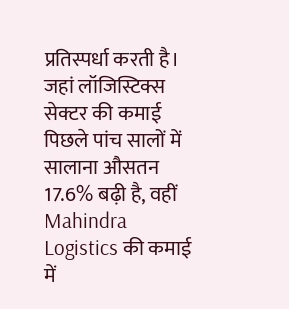प्रतिस्पर्धा करती है। जहां लॉजिस्टिक्स सेक्टर की कमाई पिछले पांच सालों में सालाना औसतन 17.6% बढ़ी है, वहीं Mahindra Logistics की कमाई में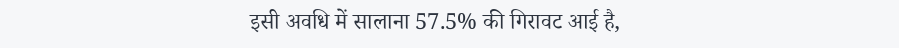इसी अवधि में सालाना 57.5% की गिरावट आई है,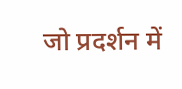जो प्रदर्शन में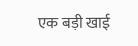एक बड़ी खाई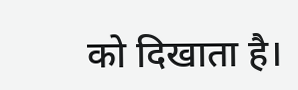को दिखाता है।